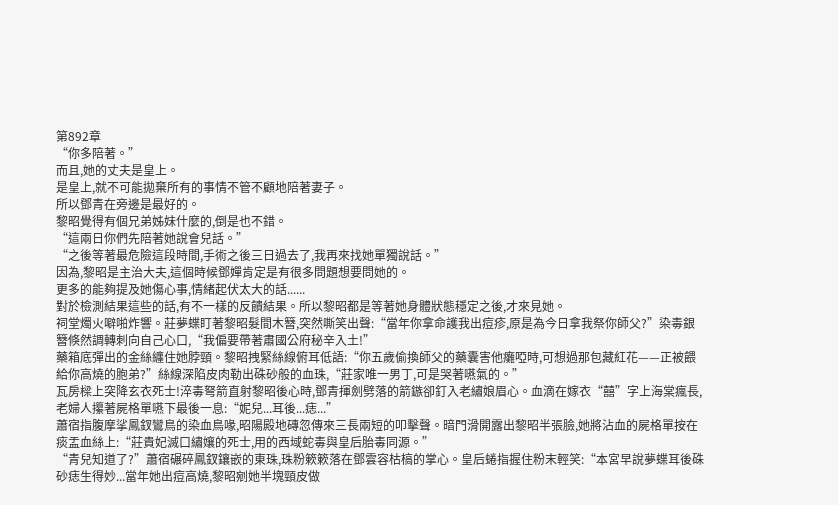第892章
“你多陪著。”
而且,她的丈夫是皇上。
是皇上,就不可能拋棄所有的事情不管不顧地陪著妻子。
所以鄧青在旁邊是最好的。
黎昭覺得有個兄弟姊妹什麼的,倒是也不錯。
“這兩日你們先陪著她說會兒話。”
“之後等著最危險這段時間,手術之後三日過去了,我再來找她單獨說話。”
因為,黎昭是主治大夫,這個時候鄧嬋肯定是有很多問題想要問她的。
更多的能夠提及她傷心事,情緒起伏太大的話......
對於檢測結果這些的話,有不一樣的反饋結果。所以黎昭都是等著她身體狀態穩定之後,才來見她。
祠堂燭火噼啪炸響。莊夢蝶盯著黎昭髮間木簪,突然嘶笑出聲:“當年你拿命護我出痘疹,原是為今日拿我祭你師父?”染毒銀簪倏然調轉刺向自己心口,“我偏要帶著肅國公府秘辛入土!”
藥箱底彈出的金絲纏住她脖頸。黎昭拽緊絲線俯耳低語:“你五歲偷換師父的藥囊害他癱啞時,可想過那包藏紅花——正被餵給你高燒的胞弟?”絲線深陷皮肉勒出硃砂般的血珠,“莊家唯一男丁,可是哭著嚥氣的。”
瓦房樑上突降玄衣死士!淬毒弩箭直射黎昭後心時,鄧青揮劍劈落的箭鏃卻釘入老繡娘眉心。血滴在嫁衣“囍”字上海棠瘋長,老婦人攥著屍格單嚥下最後一息:“妮兒...耳後...痣...”
蕭宿指腹摩挲鳳釵鸞鳥的染血鳥喙,昭陽殿地磚忽傳來三長兩短的叩擊聲。暗門滑開露出黎昭半張臉,她將沾血的屍格單按在痰盂血絲上:“莊貴妃滅口繡孃的死士,用的西域蛇毒與皇后胎毒同源。”
“青兒知道了?”蕭宿碾碎鳳釵鑲嵌的東珠,珠粉簌簌落在鄧雲容枯槁的掌心。皇后蜷指握住粉末輕笑:“本宮早說夢蝶耳後硃砂痣生得妙...當年她出痘高燒,黎昭剜她半塊頸皮做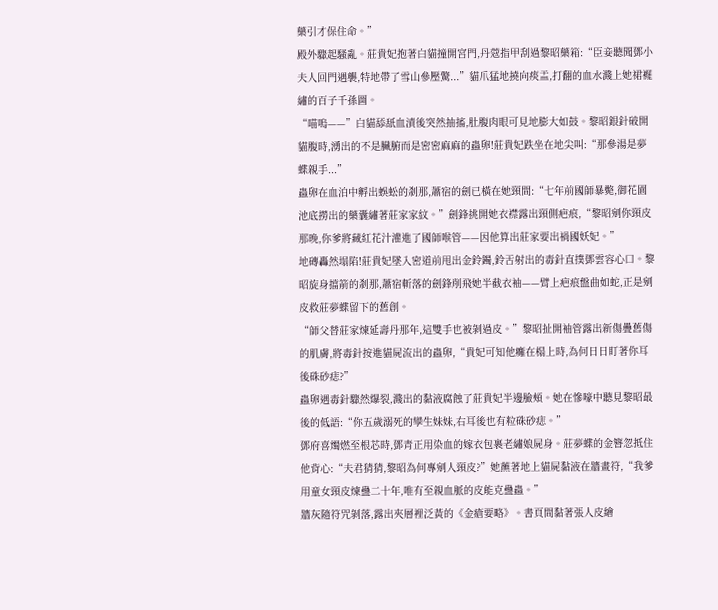藥引才保住命。”
殿外驟起騷亂。莊貴妃抱著白貓撞開宮門,丹蔻指甲刮過黎昭藥箱:“臣妾聽聞鄧小夫人回門遇襲,特地帶了雪山參壓驚...”貓爪猛地撓向痰盂,打翻的血水濺上她裙襬繡的百子千孫圖。
“喵嗚——”白貓舔舐血漬後突然抽搐,肚腹肉眼可見地膨大如鼓。黎昭銀針破開貓腹時,湧出的不是臟腑而是密密麻麻的蟲卵!莊貴妃跌坐在地尖叫:“那參湯是夢蝶親手...”
蟲卵在血泊中孵出蜈蚣的剎那,蕭宿的劍已橫在她頸間:“七年前國師暴斃,御花園池底撈出的藥囊繡著莊家家紋。”劍鋒挑開她衣襟露出頸側疤痕,“黎昭剜你頸皮那晚,你爹將藏紅花汁灌進了國師喉管——因他算出莊家要出禍國妖妃。”
地磚轟然塌陷!莊貴妃墜入密道前甩出金鈴鐲,鈴舌射出的毒針直撲鄧雲容心口。黎昭旋身擋箭的剎那,蕭宿斬落的劍鋒削飛她半截衣袖——臂上疤痕盤曲如蛇,正是剜皮救莊夢蝶留下的舊創。
“師父替莊家煉延壽丹那年,這雙手也被剝過皮。”黎昭扯開袖管露出新傷疊舊傷的肌膚,將毒針按進貓屍流出的蟲卵,“貴妃可知他癱在榻上時,為何日日盯著你耳後硃砂痣?”
蟲卵遇毒針驟然爆裂,濺出的黏液腐蝕了莊貴妃半邊臉頰。她在慘嚎中聽見黎昭最後的低語:“你五歲溺死的孿生妹妹,右耳後也有粒硃砂痣。”
鄧府喜燭燃至根芯時,鄧青正用染血的嫁衣包裹老繡娘屍身。莊夢蝶的金簪忽抵住他背心:“夫君猜猜,黎昭為何專剜人頸皮?”她蘸著地上貓屍黏液在牆畫符,“我爹用童女頸皮煉蠱二十年,唯有至親血脈的皮能克蠱蟲。”
牆灰隨符咒剝落,露出夾層裡泛黃的《金瘡要略》。書頁間黏著張人皮繪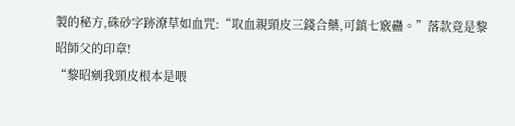製的秘方,硃砂字跡潦草如血咒:“取血親頸皮三錢合藥,可鎮七竅蠱。”落款竟是黎昭師父的印章!
“黎昭剜我頸皮根本是喂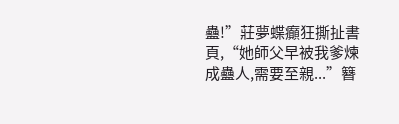蠱!”莊夢蝶癲狂撕扯書頁,“她師父早被我爹煉成蠱人,需要至親...”簪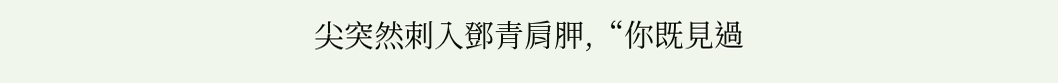尖突然刺入鄧青肩胛,“你既見過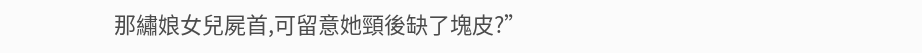那繡娘女兒屍首,可留意她頸後缺了塊皮?”